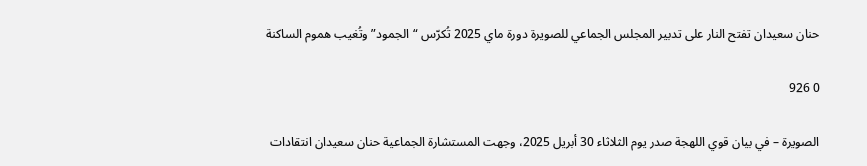حنان سعيدان تفتح النار على تدبير المجلس الجماعي للصويرة دورة ماي 2025 تُكرّس “الجمود” وتُغيب هموم الساكنة

0 926

الصويرة – في بيان قوي اللهجة صدر يوم الثلاثاء 30 أبريل 2025، وجهت المستشارة الجماعية حنان سعيدان انتقادات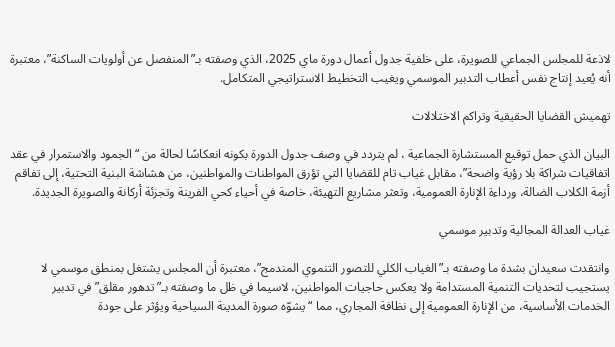لاذعة للمجلس الجماعي للصويرة، على خلفية جدول أعمال دورة ماي 2025، الذي وصفته بـ”المنفصل عن أولويات الساكنة”، معتبرة أنه يُعيد إنتاج نفس أعطاب التدبير الموسمي ويغيب التخطيط الاستراتيجي المتكامل.

تهميش القضايا الحقيقية وتراكم الاختلالات

البيان الذي حمل توقيع المستشارة الجماعية ، لم يتردد في وصف جدول الدورة بكونه انعكاسًا لحالة من “الجمود والاستمرار في عقد اتفاقيات شراكة بلا رؤية واضحة”، مقابل غياب تام للقضايا التي تؤرق المواطنات والمواطنين، من هشاشة البنية التحتية، إلى تفاقم أزمة الكلاب الضالة، ورداءة الإنارة العمومية، وتعثر مشاريع التهيئة، خاصة في أحياء كحي الفرينة وتجزئة أركانة والصويرة الجديدة.

غياب العدالة المجالية وتدبير موسمي

وانتقدت سعيدان بشدة ما وصفته بـ”الغياب الكلي للتصور التنموي المندمج”، معتبرة أن المجلس يشتغل بمنطق موسمي لا يستجيب لتحديات التنمية المستدامة ولا يعكس حاجيات المواطنين، لاسيما في ظل ما وصفته بـ”تدهور مقلق” في تدبير الخدمات الأساسية، من الإنارة العمومية إلى نظافة المجاري، مما “يشوّه صورة المدينة السياحية ويؤثر على جودة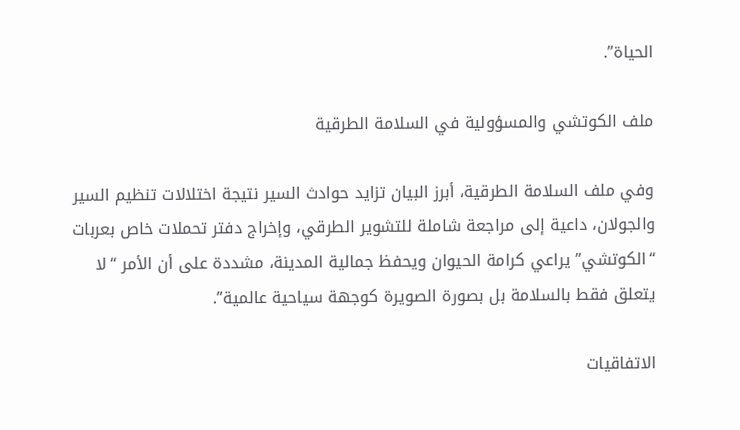الحياة”.

ملف الكوتشي والمسؤولية في السلامة الطرقية

وفي ملف السلامة الطرقية، أبرز البيان تزايد حوادث السير نتيجة اختلالات تنظيم السير والجولان، داعية إلى مراجعة شاملة للتشوير الطرقي، وإخراج دفتر تحملات خاص بعربات “الكوتشي” يراعي كرامة الحيوان ويحفظ جمالية المدينة، مشددة على أن الأمر “لا يتعلق فقط بالسلامة بل بصورة الصويرة كوجهة سياحية عالمية”.

الاتفاقيات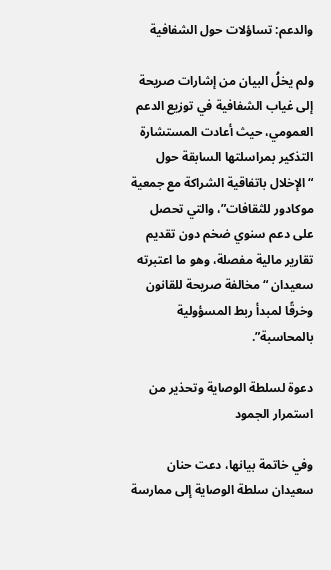والدعم: تساؤلات حول الشفافية

ولم يخلُ البيان من إشارات صريحة إلى غياب الشفافية في توزيع الدعم العمومي، حيث أعادت المستشارة التذكير بمراسلتها السابقة حول “الإخلال باتفاقية الشراكة مع جمعية موكادور للثقافات”، والتي تحصل على دعم سنوي ضخم دون تقديم تقارير مالية مفصلة، وهو ما اعتبرته سعيدان “مخالفة صريحة للقانون وخرقًا لمبدأ ربط المسؤولية بالمحاسبة”.

دعوة لسلطة الوصاية وتحذير من استمرار الجمود

وفي خاتمة بيانها، دعت حنان سعيدان سلطة الوصاية إلى ممارسة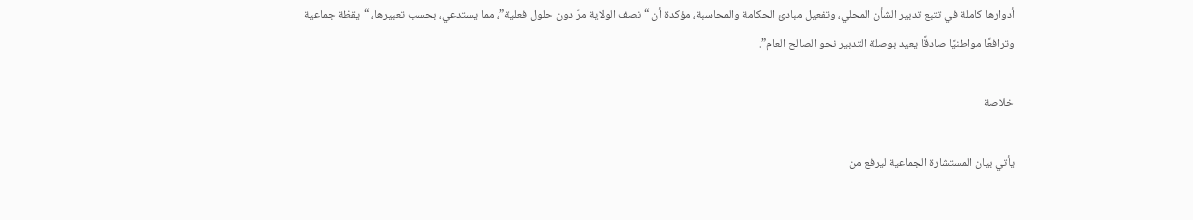أدوارها كاملة في تتبع تدبير الشأن المحلي، وتفعيل مبادئ الحكامة والمحاسبة، مؤكدة أن “نصف الولاية مرّ دون حلول فعلية”، مما يستدعي، بحسب تعبيرها، “يقظة جماعية وترافعًا مواطنيًا صادقًا يعيد بوصلة التدبير نحو الصالح العام”.

خلاصة

يأتي بيان المستشارة الجماعية ليرفع من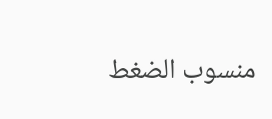منسوب الضغط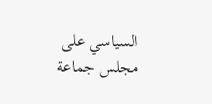السياسي على مجلس جماعة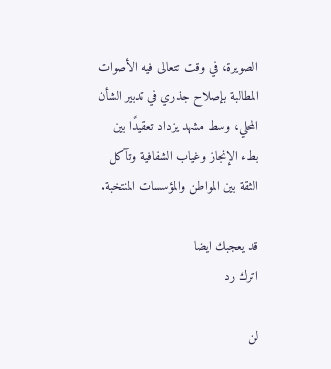الصويرة، في وقت تتعالى فيه الأصوات المطالبة بإصلاح جذري في تدبير الشأن المحلي، وسط مشهد يزداد تعقيدًا بين بطء الإنجاز وغياب الشفافية وتآكل الثقة بين المواطن والمؤسسات المنتخبة.

قد يعجبك ايضا
اترك رد

لن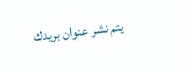يتم نشر عنوان بريدك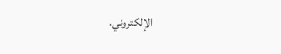الإلكتروني.